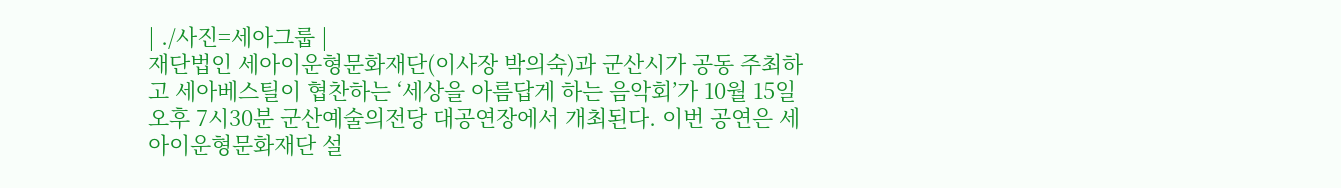| ./사진=세아그룹 |
재단법인 세아이운형문화재단(이사장 박의숙)과 군산시가 공동 주최하고 세아베스틸이 협찬하는 ‘세상을 아름답게 하는 음악회’가 10월 15일 오후 7시30분 군산예술의전당 대공연장에서 개최된다. 이번 공연은 세아이운형문화재단 설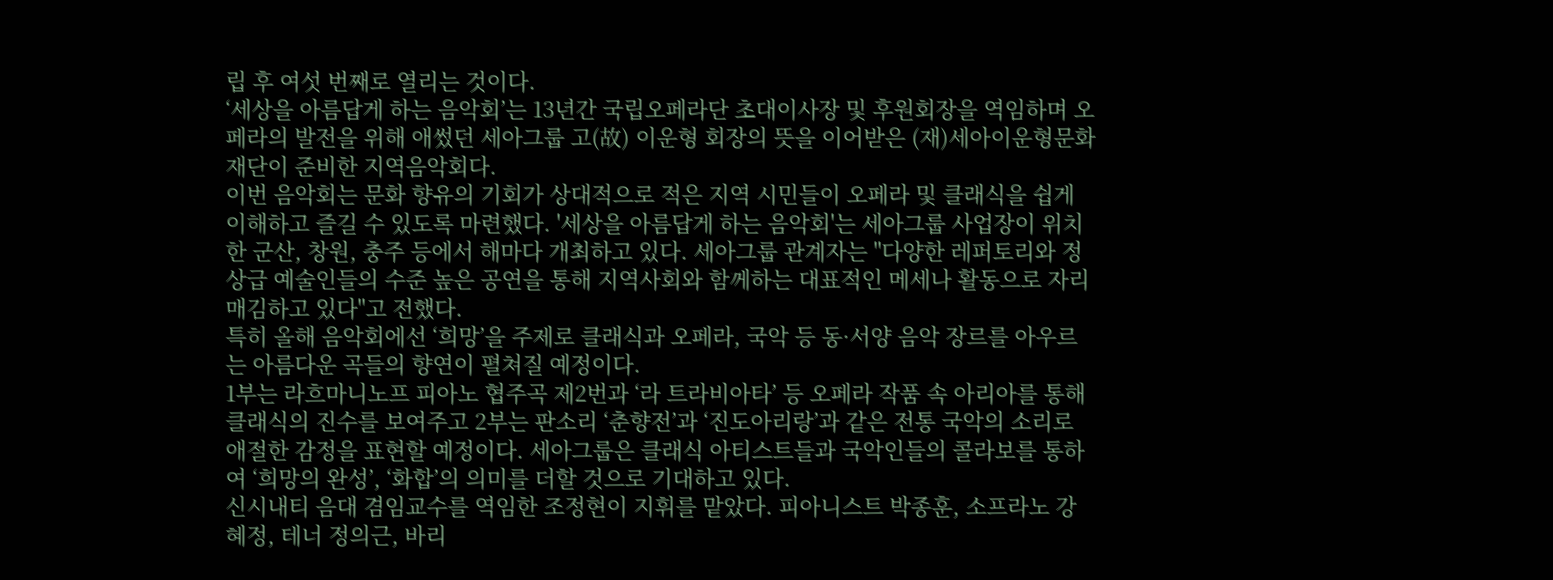립 후 여섯 번째로 열리는 것이다.
‘세상을 아름답게 하는 음악회’는 13년간 국립오페라단 초대이사장 및 후원회장을 역임하며 오페라의 발전을 위해 애썼던 세아그룹 고(故) 이운형 회장의 뜻을 이어받은 (재)세아이운형문화재단이 준비한 지역음악회다.
이번 음악회는 문화 향유의 기회가 상대적으로 적은 지역 시민들이 오페라 및 클래식을 쉽게 이해하고 즐길 수 있도록 마련했다. '세상을 아름답게 하는 음악회'는 세아그룹 사업장이 위치한 군산, 창원, 충주 등에서 해마다 개최하고 있다. 세아그룹 관계자는 "다양한 레퍼토리와 정상급 예술인들의 수준 높은 공연을 통해 지역사회와 함께하는 대표적인 메세나 활동으로 자리매김하고 있다"고 전했다.
특히 올해 음악회에선 ‘희망’을 주제로 클래식과 오페라, 국악 등 동·서양 음악 장르를 아우르는 아름다운 곡들의 향연이 펼쳐질 예정이다.
1부는 라흐마니노프 피아노 협주곡 제2번과 ‘라 트라비아타’ 등 오페라 작품 속 아리아를 통해 클래식의 진수를 보여주고 2부는 판소리 ‘춘향전’과 ‘진도아리랑’과 같은 전통 국악의 소리로 애절한 감정을 표현할 예정이다. 세아그룹은 클래식 아티스트들과 국악인들의 콜라보를 통하여 ‘희망의 완성’, ‘화합’의 의미를 더할 것으로 기대하고 있다.
신시내티 음대 겸임교수를 역임한 조정현이 지휘를 맡았다. 피아니스트 박종훈, 소프라노 강혜정, 테너 정의근, 바리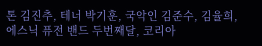톤 김진추, 테너 박기훈, 국악인 김준수, 김율희, 에스닉 퓨전 밴드 두번째달, 코리아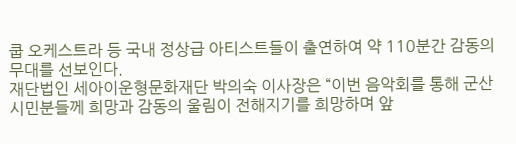쿱 오케스트라 등 국내 정상급 아티스트들이 출연하여 약 110분간 감동의 무대를 선보인다.
재단법인 세아이운형문화재단 박의숙 이사장은 “이번 음악회를 통해 군산 시민분들께 희망과 감동의 울림이 전해지기를 희망하며 앞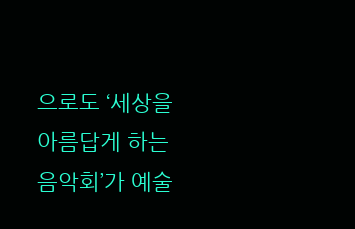으로도 ‘세상을 아름답게 하는 음악회’가 예술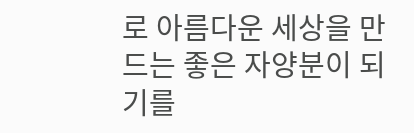로 아름다운 세상을 만드는 좋은 자양분이 되기를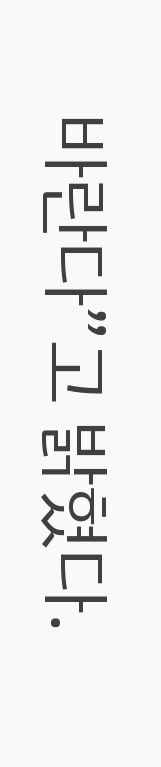바란다”고 밝혔다.